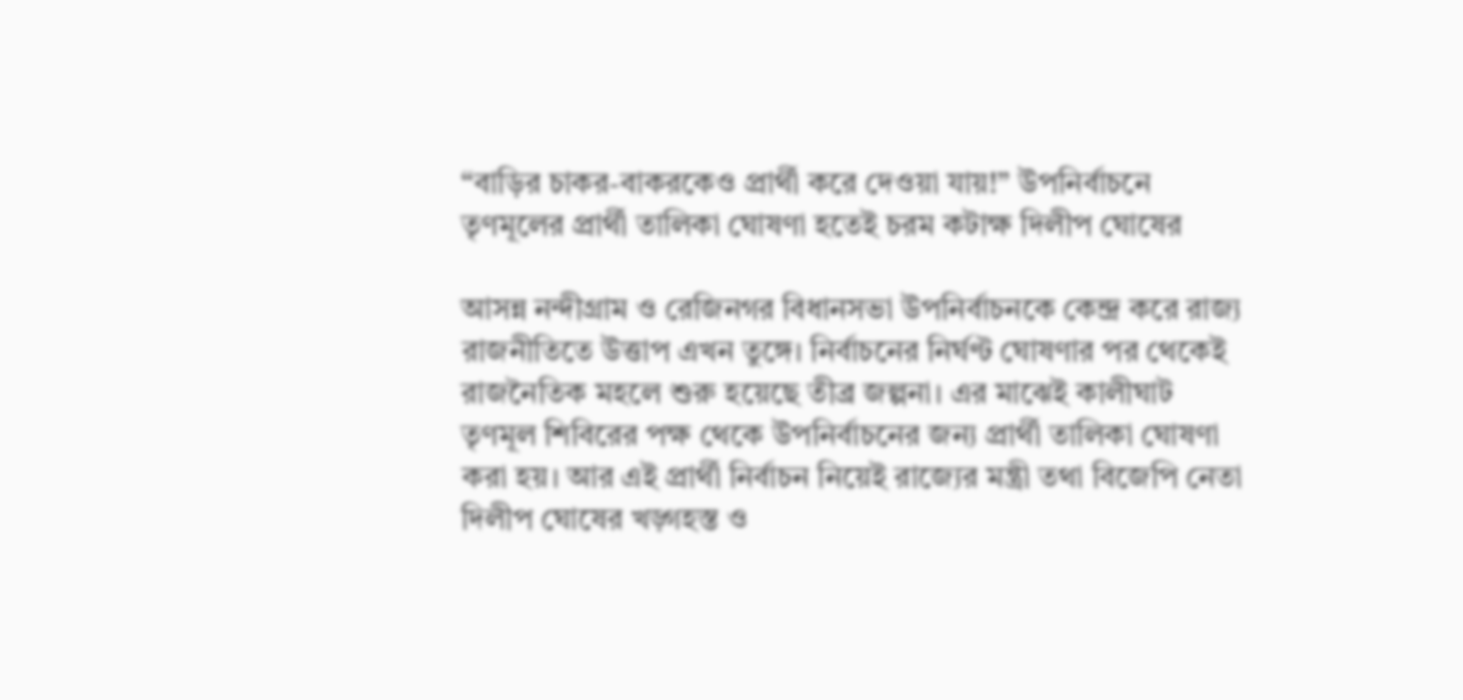“বাড়ির চাকর-বাকরকেও প্রার্থী করে দেওয়া যায়!” উপনির্বাচনে তৃণমূলের প্রার্থী তালিকা ঘোষণা হতেই চরম কটাক্ষ দিলীপ ঘোষের

আসন্ন নন্দীগ্রাম ও রেজিনগর বিধানসভা উপনির্বাচনকে কেন্দ্র করে রাজ্য রাজনীতিতে উত্তাপ এখন তুঙ্গে। নির্বাচনের নির্ঘণ্ট ঘোষণার পর থেকেই রাজনৈতিক মহলে শুরু হয়েছে তীব্র জল্পনা। এর মাঝেই কালীঘাট তৃণমূল শিবিরের পক্ষ থেকে উপনির্বাচনের জন্য প্রার্থী তালিকা ঘোষণা করা হয়। আর এই প্রার্থী নির্বাচন নিয়েই রাজ্যের মন্ত্রী তথা বিজেপি নেতা দিলীপ ঘোষের খড়্গহস্ত ও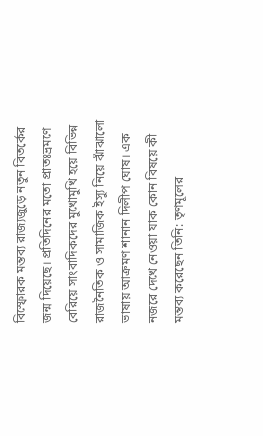বিস্ফোরক মন্তব্য রাজ্যজুড়ে নতুন বিতর্কের জন্ম দিয়েছে। প্রতিদিনের মতো প্রাতঃভ্রমণে বেরিয়ে সাংবাদিকদের মুখোমুখি হয়ে বিভিন্ন রাজনৈতিক ও সামাজিক ইস্যু নিয়ে ঝাঁঝালো ভাষায় আক্রমণ শানান দিলীপ ঘোষ। এক নজরে দেখে নেওয়া যাক কোন বিষয়ে কী মন্তব্য করেছেন তিনি: তৃণমূলের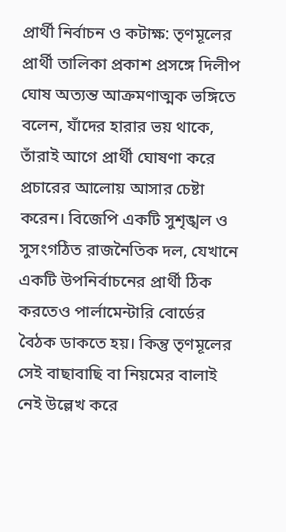প্রার্থী নির্বাচন ও কটাক্ষ: তৃণমূলের প্রার্থী তালিকা প্রকাশ প্রসঙ্গে দিলীপ ঘোষ অত্যন্ত আক্রমণাত্মক ভঙ্গিতে বলেন, যাঁদের হারার ভয় থাকে, তাঁরাই আগে প্রার্থী ঘোষণা করে প্রচারের আলোয় আসার চেষ্টা করেন। বিজেপি একটি সুশৃঙ্খল ও সুসংগঠিত রাজনৈতিক দল, যেখানে একটি উপনির্বাচনের প্রার্থী ঠিক করতেও পার্লামেন্টারি বোর্ডের বৈঠক ডাকতে হয়। কিন্তু তৃণমূলের সেই বাছাবাছি বা নিয়মের বালাই নেই উল্লেখ করে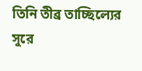তিনি তীব্র তাচ্ছিল্যের সুরে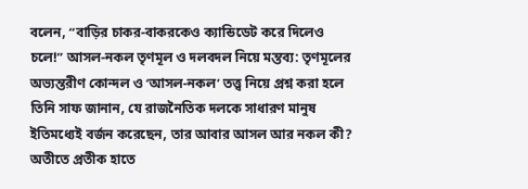বলেন, “বাড়ির চাকর-বাকরকেও ক্যান্ডিডেট করে দিলেও চলে!” আসল-নকল তৃণমূল ও দলবদল নিয়ে মন্তব্য: তৃণমূলের অভ্যন্তরীণ কোন্দল ও ‘আসল-নকল’ তত্ত্ব নিয়ে প্রশ্ন করা হলে তিনি সাফ জানান, যে রাজনৈতিক দলকে সাধারণ মানুষ ইতিমধ্যেই বর্জন করেছেন, তার আবার আসল আর নকল কী? অতীতে প্রতীক হাতে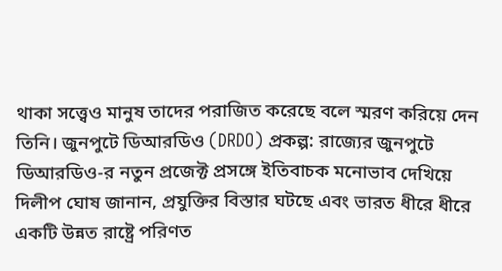থাকা সত্ত্বেও মানুষ তাদের পরাজিত করেছে বলে স্মরণ করিয়ে দেন তিনি। জুনপুটে ডিআরডিও (DRDO) প্রকল্প: রাজ্যের জুনপুটে ডিআরডিও-র নতুন প্রজেক্ট প্রসঙ্গে ইতিবাচক মনোভাব দেখিয়ে দিলীপ ঘোষ জানান, প্রযুক্তির বিস্তার ঘটছে এবং ভারত ধীরে ধীরে একটি উন্নত রাষ্ট্রে পরিণত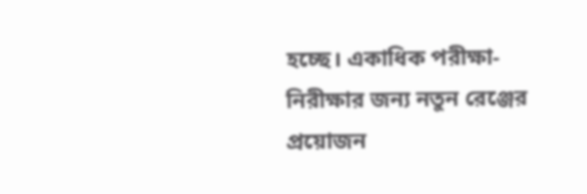হচ্ছে। একাধিক পরীক্ষা-নিরীক্ষার জন্য নতুন রেঞ্জের প্রয়োজন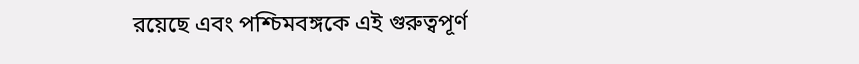রয়েছে এবং পশ্চিমবঙ্গকে এই গুরুত্বপূর্ণ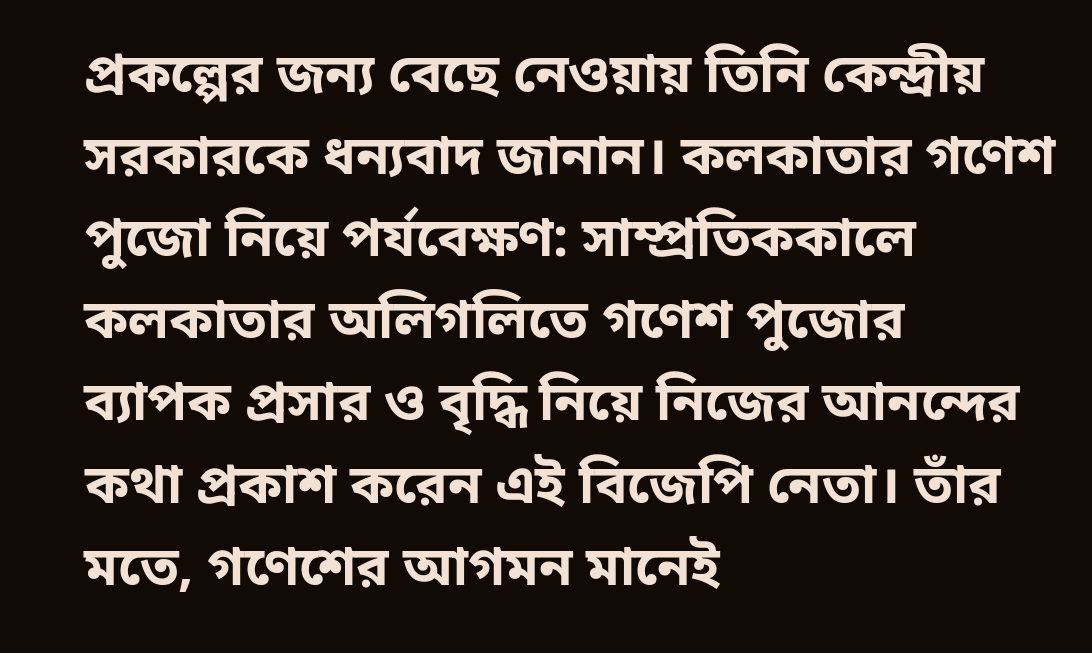প্রকল্পের জন্য বেছে নেওয়ায় তিনি কেন্দ্রীয় সরকারকে ধন্যবাদ জানান। কলকাতার গণেশ পুজো নিয়ে পর্যবেক্ষণ: সাম্প্রতিককালে কলকাতার অলিগলিতে গণেশ পুজোর ব্যাপক প্রসার ও বৃদ্ধি নিয়ে নিজের আনন্দের কথা প্রকাশ করেন এই বিজেপি নেতা। তাঁর মতে, গণেশের আগমন মানেই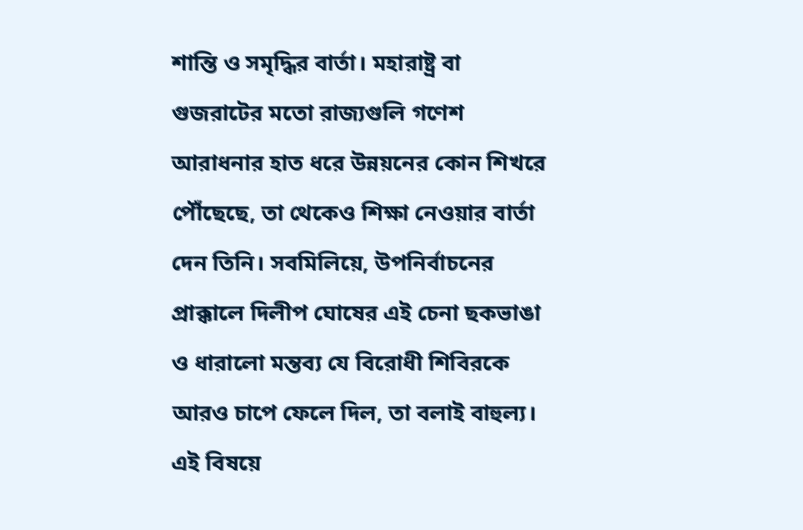শান্তি ও সমৃদ্ধির বার্তা। মহারাষ্ট্র বা গুজরাটের মতো রাজ্যগুলি গণেশ আরাধনার হাত ধরে উন্নয়নের কোন শিখরে পৌঁছেছে, তা থেকেও শিক্ষা নেওয়ার বার্তা দেন তিনি। সবমিলিয়ে, উপনির্বাচনের প্রাক্কালে দিলীপ ঘোষের এই চেনা ছকভাঙা ও ধারালো মন্তব্য যে বিরোধী শিবিরকে আরও চাপে ফেলে দিল, তা বলাই বাহুল্য। এই বিষয়ে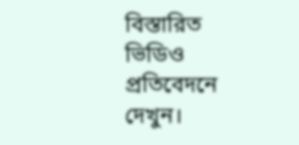বিস্তারিত ভিডিও প্রতিবেদনে দেখুন।